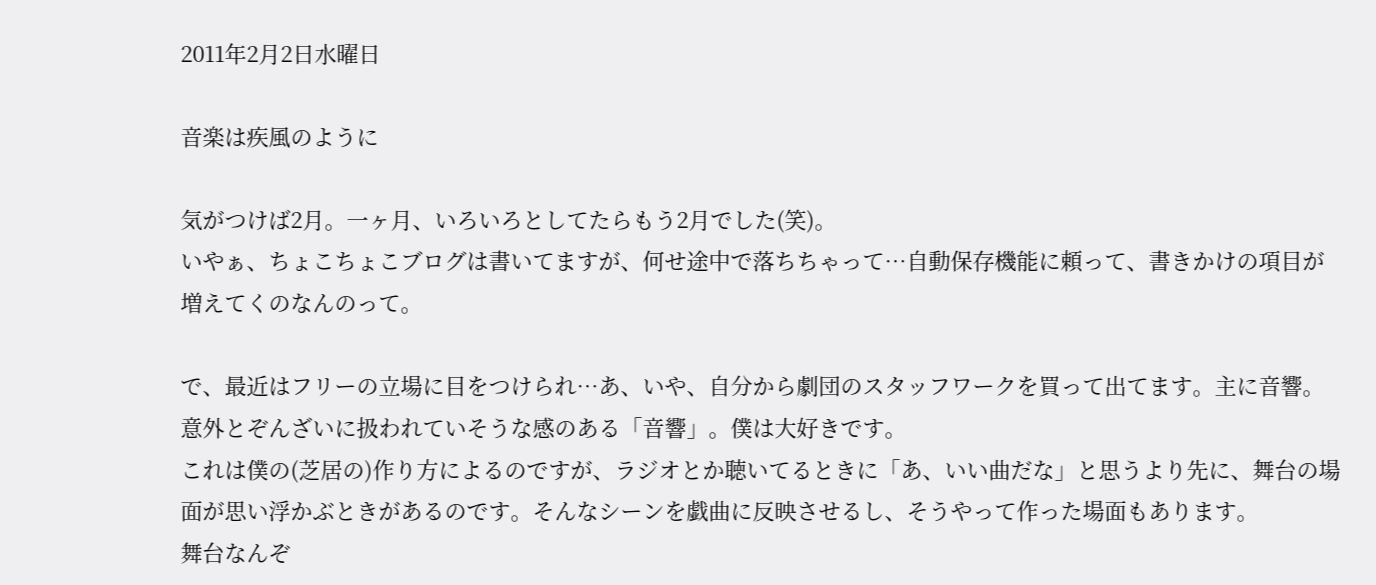2011年2月2日水曜日

音楽は疾風のように

気がつけば2月。一ヶ月、いろいろとしてたらもう2月でした(笑)。
いやぁ、ちょこちょこブログは書いてますが、何せ途中で落ちちゃって…自動保存機能に頼って、書きかけの項目が増えてくのなんのって。

で、最近はフリーの立場に目をつけられ…あ、いや、自分から劇団のスタッフワークを買って出てます。主に音響。意外とぞんざいに扱われていそうな感のある「音響」。僕は大好きです。
これは僕の(芝居の)作り方によるのですが、ラジオとか聴いてるときに「あ、いい曲だな」と思うより先に、舞台の場面が思い浮かぶときがあるのです。そんなシーンを戯曲に反映させるし、そうやって作った場面もあります。
舞台なんぞ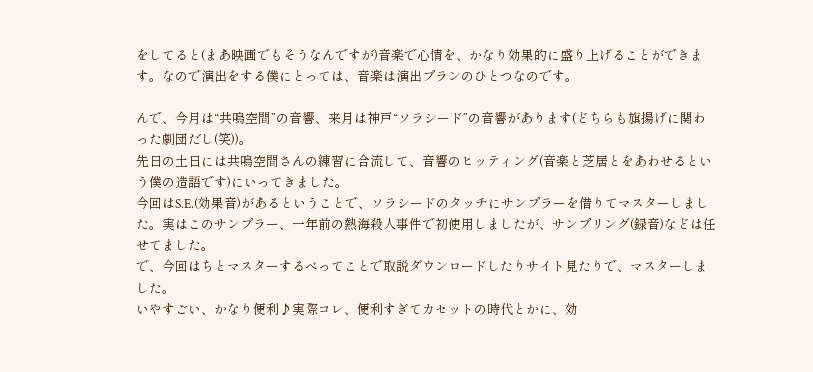をしてると(まあ映画でもそうなんですが)音楽で心情を、かなり効果的に盛り上げることができます。なので演出をする僕にとっては、音楽は演出プランのひとつなのです。

んで、今月は“共鳴空間”の音響、来月は神戸“ソラシード”の音響があります(どちらも旗揚げに関わった劇団だし(笑))。
先日の土日には共鳴空間さんの練習に合流して、音響のヒッティング(音楽と芝居とをあわせるという僕の造語です)にいってきました。
今回はS.E.(効果音)があるということで、ソラシードのタッチにサンプラーを借りてマスターしました。実はこのサンプラー、一年前の熱海殺人事件で初使用しましたが、サンプリング(録音)などは任せてました。
で、今回はちとマスターするべってことで取説ダウンロードしたりサイト見たりで、マスターしました。
いやすごい、かなり便利♪実際コレ、便利すぎてカセットの時代とかに、効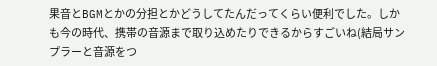果音とBGMとかの分担とかどうしてたんだってくらい便利でした。しかも今の時代、携帯の音源まで取り込めたりできるからすごいね(結局サンプラーと音源をつ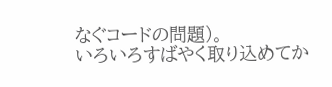なぐコードの問題)。
いろいろすばやく取り込めてか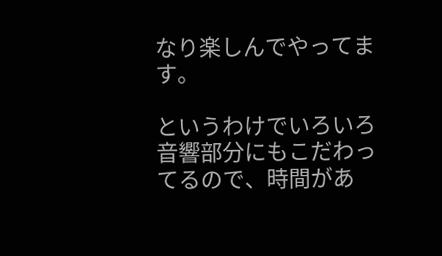なり楽しんでやってます。

というわけでいろいろ音響部分にもこだわってるので、時間があ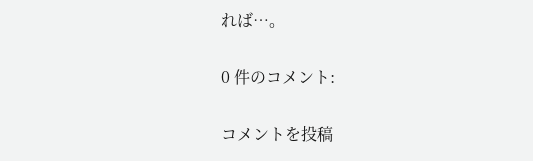れば…。

0 件のコメント:

コメントを投稿